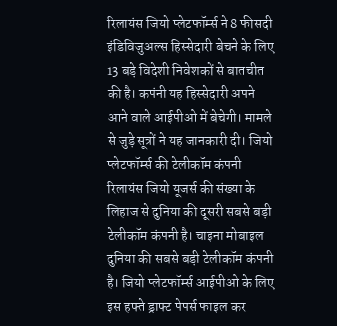रिलायंस जियो प्लेटफॉर्म्स ने 8 फीसदी इंडिविजुअल्स हिस्सेदारी बेचने के लिए 13 बड़े विदेशी निवेशकों से बातचीत की है। कपंनी यह हिस्सेदारी अपने आने वाले आईपीओ में बेचेगी। मामले से जुड़े सूत्रों ने यह जानकारी दी। जियो प्लेटफॉर्म्स की टेलीकॉम कंपनी रिलायंस जियो यूजर्स की संख्या के लिहाज से दुनिया की दूसरी सबसे बड़ी टेलीकॉम कंपनी है। चाइना मोबाइल दुनिया की सबसे बड़ी टेलीकॉम कंपनी है। जियो प्लेटफॉर्म्स आईपीओ के लिए इस हफ्ते ड्राफ्ट पेपर्स फाइल कर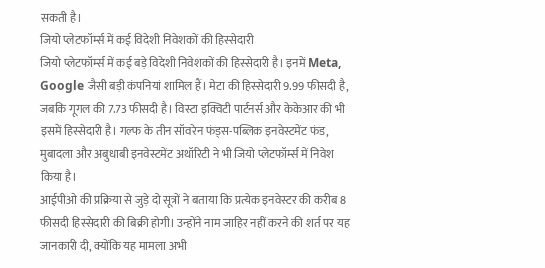सकती है।
जियो प्लेटफॉर्म्स में कई विदेशी निवेशकों की हिस्सेदारी
जियो प्लेटफॉर्म्स में कई बड़े विदेशी निवेशकों की हिस्सेदारी है। इनमें Meta, Google जैसी बड़ी कंपनियां शामिल हैं। मेटा की हिस्सेदारी 9.99 फीसदी है, जबकि गूगल की 7.73 फीसदी है। विस्टा इक्विटी पार्टनर्स और केकेआर की भी इसमें हिस्सेदारी है। गल्फ के तीन सॉवरेन फंड्स-पब्लिक इनवेस्टमेंट फंड, मुबादला और अबुधाबी इनवेस्टमेंट अथॉरिटी ने भी जियो प्लेटफॉर्म्स में निवेश किया है।
आईपीओ की प्रक्रिया से जुड़े दो सूत्रों ने बताया कि प्रत्येक इनवेस्टर की करीब 8 फीसदी हिस्सेदारी की बिक्री होगी। उन्होंने नाम जाहिर नहीं करने की शर्त पर यह जानकारी दी, क्योंकि यह मामला अभी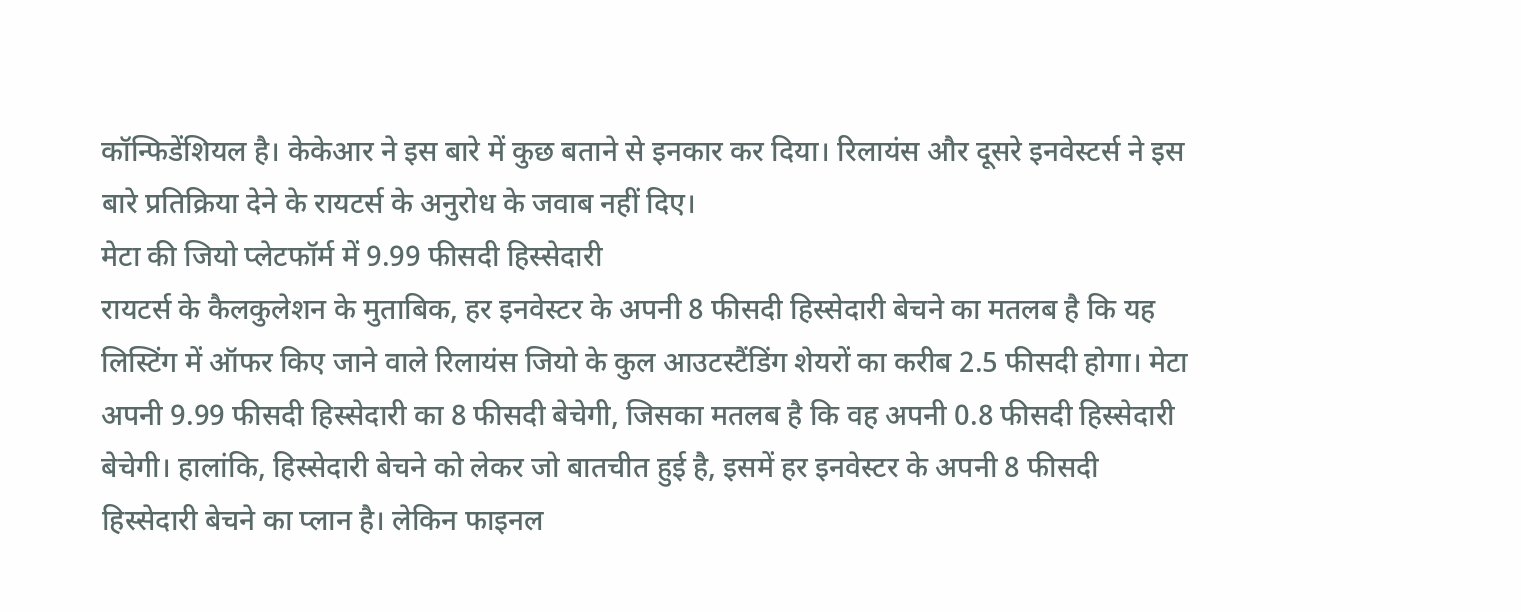कॉन्फिडेंशियल है। केकेआर ने इस बारे में कुछ बताने से इनकार कर दिया। रिलायंस और दूसरे इनवेस्टर्स ने इस बारे प्रतिक्रिया देने के रायटर्स के अनुरोध के जवाब नहीं दिए।
मेटा की जियो प्लेटफॉर्म में 9.99 फीसदी हिस्सेदारी
रायटर्स के कैलकुलेशन के मुताबिक, हर इनवेस्टर के अपनी 8 फीसदी हिस्सेदारी बेचने का मतलब है कि यह लिस्टिंग में ऑफर किए जाने वाले रिलायंस जियो के कुल आउटस्टैंडिंग शेयरों का करीब 2.5 फीसदी होगा। मेटा अपनी 9.99 फीसदी हिस्सेदारी का 8 फीसदी बेचेगी, जिसका मतलब है कि वह अपनी 0.8 फीसदी हिस्सेदारी बेचेगी। हालांकि, हिस्सेदारी बेचने को लेकर जो बातचीत हुई है, इसमें हर इनवेस्टर के अपनी 8 फीसदी हिस्सेदारी बेचने का प्लान है। लेकिन फाइनल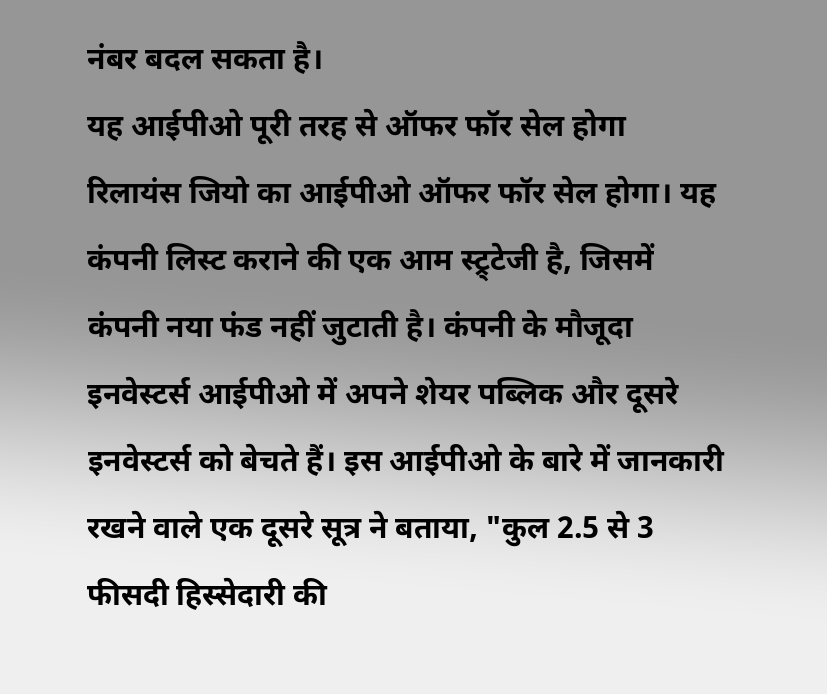नंबर बदल सकता है।
यह आईपीओ पूरी तरह से ऑफर फॉर सेल होगा
रिलायंस जियो का आईपीओ ऑफर फॉर सेल होगा। यह कंपनी लिस्ट कराने की एक आम स्ट्र्टेजी है, जिसमें कंपनी नया फंड नहीं जुटाती है। कंपनी के मौजूदा इनवेस्टर्स आईपीओ में अपने शेयर पब्लिक और दूसरे इनवेस्टर्स को बेचते हैं। इस आईपीओ के बारे में जानकारी रखने वाले एक दूसरे सूत्र ने बताया, "कुल 2.5 से 3 फीसदी हिस्सेदारी की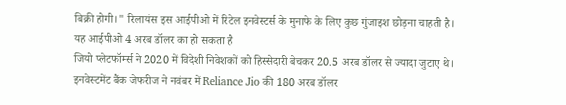बिक्री होगी।" रिलायंस इस आईपीओ में रिटेल इनवेस्टर्स के मुनाफे के लिए कुछ गुंजाइश छोड़ना चाहती है।
यह आईपीओ 4 अरब डॉलर का हो सकता है
जियो प्लेटफॉर्म्स ने 2020 में विदेशी निवेशकों को हिस्सेदारी बेचकर 20.5 अरब डॉलर से ज्यादा जुटाए थे। इनवेस्टमेंट बैंक जेफरीज ने नवंबर में Reliance Jio की 180 अरब डॉलर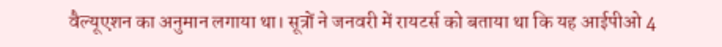वैल्यूएशन का अनुमान लगाया था। सूत्रों ने जनवरी में रायटर्स को बताया था कि यह आईपीओ 4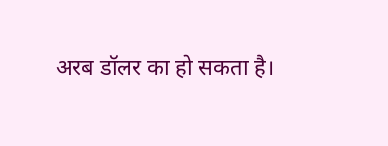अरब डॉलर का हो सकता है।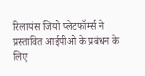रिलायंस जियो प्लेटफॉर्म्स ने प्रस्तावित आईपीओ के प्रबंधन के लिए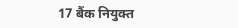17 बैंक नियुक्त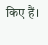किए हैं।